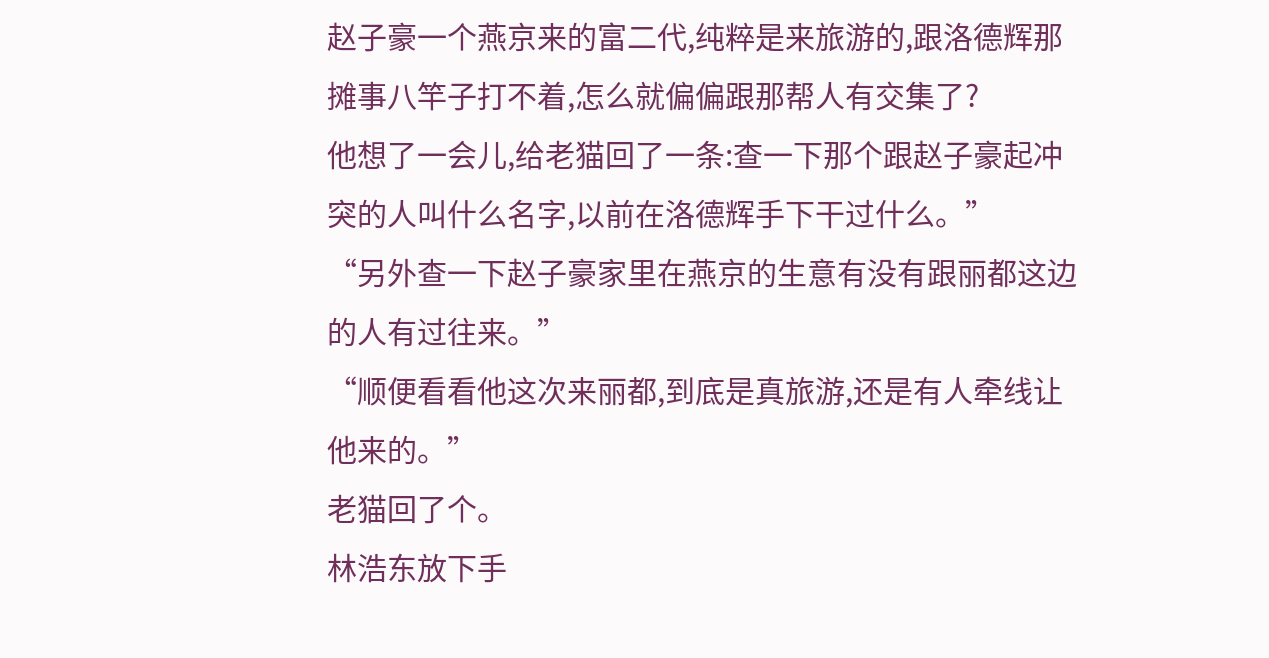赵子豪一个燕京来的富二代,纯粹是来旅游的,跟洛德辉那摊事八竿子打不着,怎么就偏偏跟那帮人有交集了?
他想了一会儿,给老猫回了一条:查一下那个跟赵子豪起冲突的人叫什么名字,以前在洛德辉手下干过什么。”
“另外查一下赵子豪家里在燕京的生意有没有跟丽都这边的人有过往来。”
“顺便看看他这次来丽都,到底是真旅游,还是有人牵线让他来的。”
老猫回了个。
林浩东放下手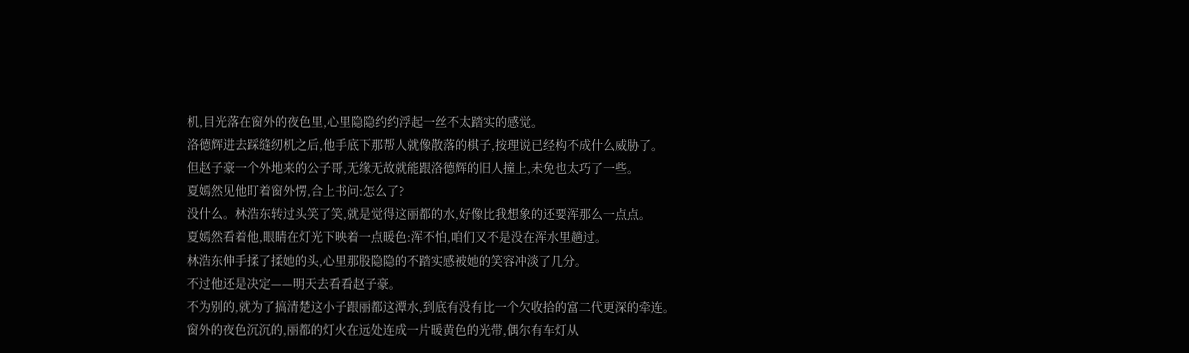机,目光落在窗外的夜色里,心里隐隐约约浮起一丝不太踏实的感觉。
洛德辉进去踩缝纫机之后,他手底下那帮人就像散落的棋子,按理说已经构不成什么威胁了。
但赵子豪一个外地来的公子哥,无缘无故就能跟洛德辉的旧人撞上,未免也太巧了一些。
夏嫣然见他盯着窗外愣,合上书问:怎么了?
没什么。林浩东转过头笑了笑,就是觉得这丽都的水,好像比我想象的还要浑那么一点点。
夏嫣然看着他,眼睛在灯光下映着一点暖色:浑不怕,咱们又不是没在浑水里趟过。
林浩东伸手揉了揉她的头,心里那股隐隐的不踏实感被她的笑容冲淡了几分。
不过他还是决定——明天去看看赵子豪。
不为别的,就为了搞清楚这小子跟丽都这潭水,到底有没有比一个欠收拾的富二代更深的牵连。
窗外的夜色沉沉的,丽都的灯火在远处连成一片暖黄色的光带,偶尔有车灯从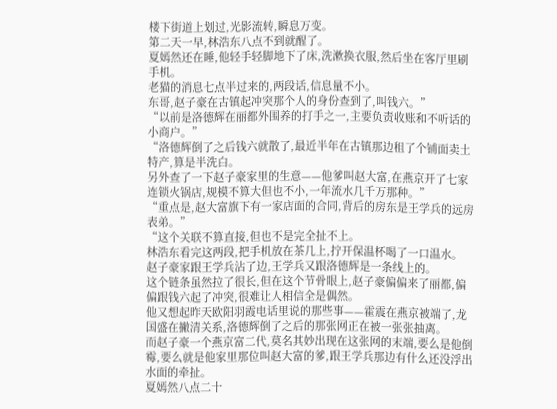楼下街道上划过,光影流转,瞬息万变。
第二天一早,林浩东八点不到就醒了。
夏嫣然还在睡,他轻手轻脚地下了床,洗漱换衣服,然后坐在客厅里刷手机。
老猫的消息七点半过来的,两段话,信息量不小。
东哥,赵子豪在古镇起冲突那个人的身份查到了,叫钱六。”
“以前是洛德辉在丽都外围养的打手之一,主要负责收账和不听话的小商户。”
“洛德辉倒了之后钱六就散了,最近半年在古镇那边租了个铺面卖土特产,算是半洗白。
另外查了一下赵子豪家里的生意——他爹叫赵大富,在燕京开了七家连锁火锅店,规模不算大但也不小,一年流水几千万那种。”
“重点是,赵大富旗下有一家店面的合同,背后的房东是王学兵的远房表弟。”
“这个关联不算直接,但也不是完全扯不上。
林浩东看完这两段,把手机放在茶几上,拧开保温杯喝了一口温水。
赵子豪家跟王学兵沾了边,王学兵又跟洛德辉是一条线上的。
这个链条虽然拉了很长,但在这个节骨眼上,赵子豪偏偏来了丽都,偏偏跟钱六起了冲突,很难让人相信全是偶然。
他又想起昨天欧阳羽霞电话里说的那些事——霍震在燕京被端了,龙国盛在撇清关系,洛德辉倒了之后的那张网正在被一张张抽离。
而赵子豪一个燕京富二代,莫名其妙出现在这张网的末端,要么是他倒霉,要么就是他家里那位叫赵大富的爹,跟王学兵那边有什么还没浮出水面的牵扯。
夏嫣然八点二十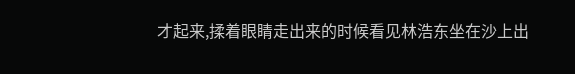才起来,揉着眼睛走出来的时候看见林浩东坐在沙上出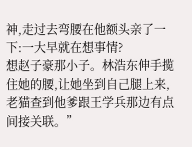神,走过去弯腰在他额头亲了一下:一大早就在想事情?
想赵子豪那小子。林浩东伸手揽住她的腰,让她坐到自己腿上来,老猫查到他爹跟王学兵那边有点间接关联。”